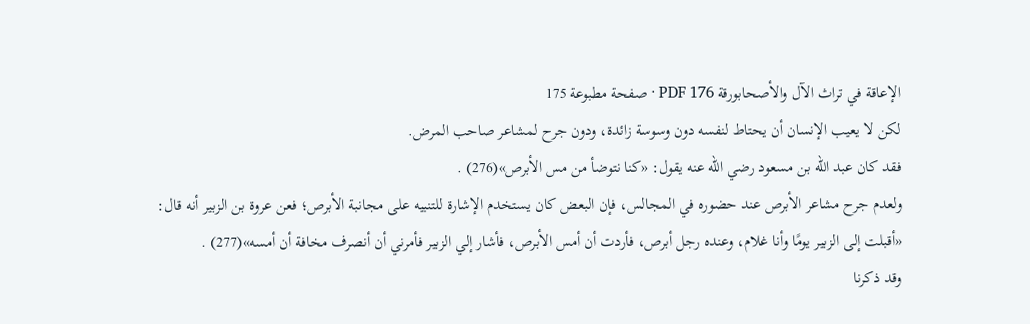الإعاقة في تراث الآل والأصحابورقة PDF 176 · صفحة مطبوعة 175
لكن لا يعيب الإنسان أن يحتاط لنفسه دون وسوسة زائدة، ودون جرح لمشاعر صاحب المرض.
فقد كان عبد الله بن مسعود رضي الله عنه يقول: «كنا نتوضأ من مس الأبرص»(276) .
ولعدم جرح مشاعر الأبرص عند حضوره في المجالس، فإن البعض كان يستخدم الإشارة للتنبيه على مجانبة الأبرص؛ فعن عروة بن الزبير أنه قال: «أقبلت إلى الزبير يومًا وأنا غلام، وعنده رجل أبرص، فأردت أن أمس الأبرص، فأشار إلي الزبير فأمرني أن أنصرف مخافة أن أمسه»(277) .
وقد ذكرنا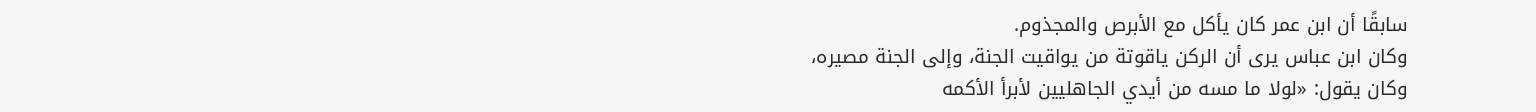سابقًا أن ابن عمر كان يأكل مع الأبرص والمجذوم.
وكان ابن عباس يرى أن الركن ياقوتة من يواقيت الجنة، وإلى الجنة مصيره، وكان يقول: «لولا ما مسه من أيدي الجاهليين لأبرأ الأكمه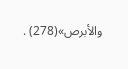والأبرص»(278) .